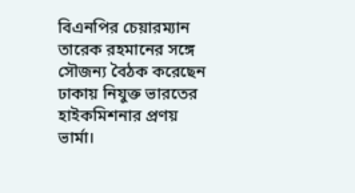বিএনপির চেয়ারম্যান তারেক রহমানের সঙ্গে সৌজন্য বৈঠক করেছেন ঢাকায় নিযুক্ত ভারতের হাইকমিশনার প্রণয় ভার্মা।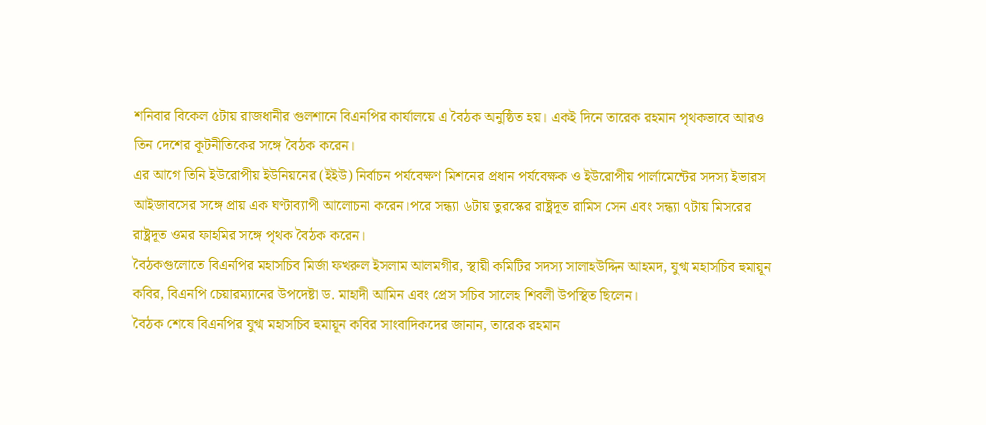শনিবার বিকেল ৫টায় রাজধানীর গুলশানে বিএনপির কার্যালয়ে এ বৈঠক অনুষ্ঠিত হয়। একই দিনে তারেক রহমান পৃথকভাবে আরও তিন দেশের কূটনীতিকের সঙ্গে বৈঠক করেন।
এর আগে তিনি ইউরোপীয় ইউনিয়নের (ইইউ) নির্বাচন পর্যবেক্ষণ মিশনের প্রধান পর্যবেক্ষক ও ইউরোপীয় পার্লামেন্টের সদস্য ইভারস আইজাবসের সঙ্গে প্রায় এক ঘণ্টাব্যাপী আলোচনা করেন।পরে সন্ধ্যা ৬টায় তুরস্কের রাষ্ট্রদূত রামিস সেন এবং সন্ধ্যা ৭টায় মিসরের রাষ্ট্রদূত ওমর ফাহমির সঙ্গে পৃথক বৈঠক করেন।
বৈঠকগুলোতে বিএনপির মহাসচিব মির্জা ফখরুল ইসলাম আলমগীর, স্থায়ী কমিটির সদস্য সালাহউদ্দিন আহমদ, যুগ্ম মহাসচিব হুমায়ূন কবির, বিএনপি চেয়ারম্যানের উপদেষ্টা ড. মাহাদী আমিন এবং প্রেস সচিব সালেহ শিবলী উপস্থিত ছিলেন।
বৈঠক শেষে বিএনপির যুগ্ম মহাসচিব হুমায়ূন কবির সাংবাদিকদের জানান, তারেক রহমান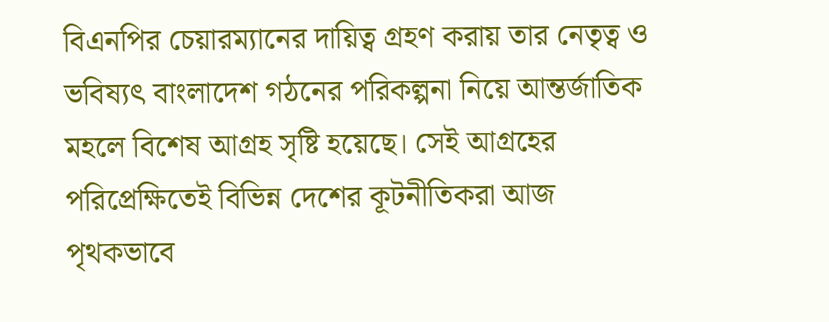বিএনপির চেয়ারম্যানের দায়িত্ব গ্রহণ করায় তার নেতৃত্ব ও ভবিষ্যৎ বাংলাদেশ গঠনের পরিকল্পনা নিয়ে আন্তর্জাতিক মহলে বিশেষ আগ্রহ সৃষ্টি হয়েছে। সেই আগ্রহের পরিপ্রেক্ষিতেই বিভিন্ন দেশের কূটনীতিকরা আজ পৃথকভাবে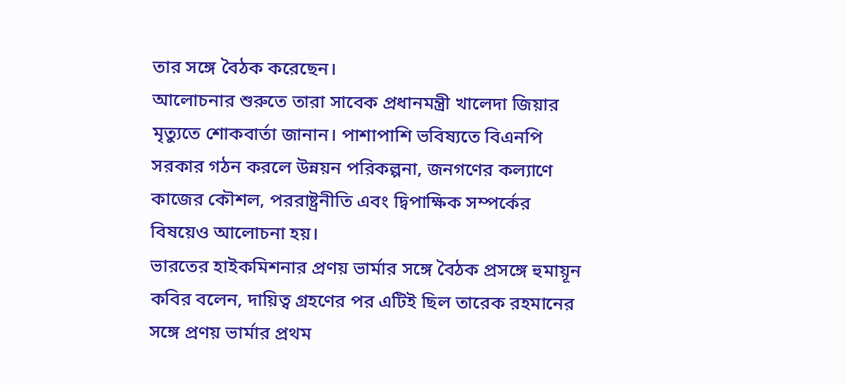তার সঙ্গে বৈঠক করেছেন।
আলোচনার শুরুতে তারা সাবেক প্রধানমন্ত্রী খালেদা জিয়ার মৃত্যুতে শোকবার্তা জানান। পাশাপাশি ভবিষ্যতে বিএনপি সরকার গঠন করলে উন্নয়ন পরিকল্পনা, জনগণের কল্যাণে কাজের কৌশল, পররাষ্ট্রনীতি এবং দ্বিপাক্ষিক সম্পর্কের বিষয়েও আলোচনা হয়।
ভারতের হাইকমিশনার প্রণয় ভার্মার সঙ্গে বৈঠক প্রসঙ্গে হুমায়ূন কবির বলেন, দায়িত্ব গ্রহণের পর এটিই ছিল তারেক রহমানের সঙ্গে প্রণয় ভার্মার প্রথম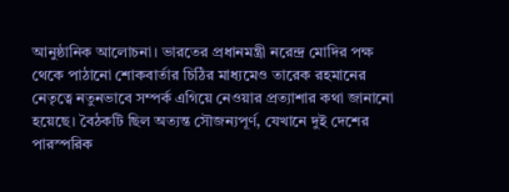আনুষ্ঠানিক আলোচনা। ভারতের প্রধানমন্ত্রী নরেন্দ্র মোদির পক্ষ থেকে পাঠানো শোকবার্তার চিঠির মাধ্যমেও তারেক রহমানের নেতৃত্বে নতুনভাবে সম্পর্ক এগিয়ে নেওয়ার প্রত্যাশার কথা জানানো হয়েছে। বৈঠকটি ছিল অত্যন্ত সৌজন্যপূর্ণ, যেখানে দুই দেশের পারস্পরিক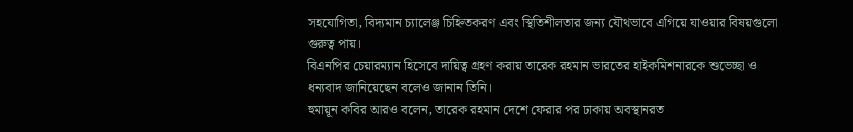সহযোগিতা, বিদ্যমান চ্যালেঞ্জ চিহ্নিতকরণ এবং স্থিতিশীলতার জন্য যৌথভাবে এগিয়ে যাওয়ার বিষয়গুলো গুরুত্ব পায়।
বিএনপির চেয়ারম্যান হিসেবে দায়িত্ব গ্রহণ করায় তারেক রহমান ভারতের হাইকমিশনারকে শুভেচ্ছা ও ধন্যবাদ জানিয়েছেন বলেও জানান তিনি।
হুমায়ূন কবির আরও বলেন, তারেক রহমান দেশে ফেরার পর ঢাকায় অবস্থানরত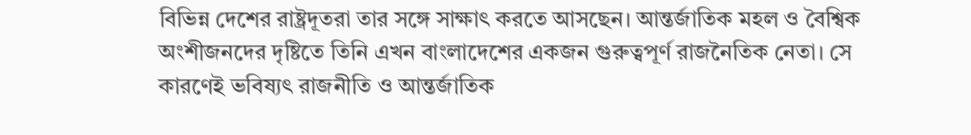বিভিন্ন দেশের রাষ্ট্রদূতরা তার সঙ্গে সাক্ষাৎ করতে আসছেন। আন্তর্জাতিক মহল ও বৈশ্বিক অংশীজনদের দৃষ্টিতে তিনি এখন বাংলাদেশের একজন গুরুত্বপূর্ণ রাজনৈতিক নেতা। সে কারণেই ভবিষ্যৎ রাজনীতি ও আন্তর্জাতিক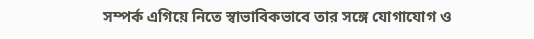সম্পর্ক এগিয়ে নিতে স্বাভাবিকভাবে তার সঙ্গে যোগাযোগ ও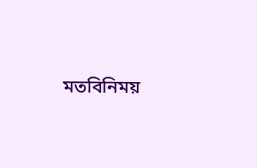মতবিনিময়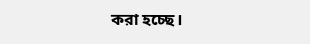করা হচ্ছে।